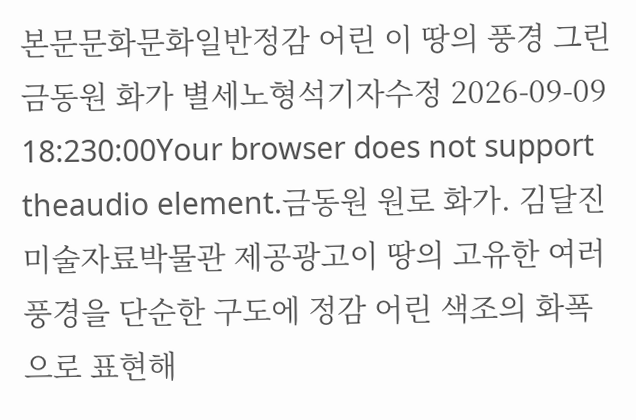본문문화문화일반정감 어린 이 땅의 풍경 그린 금동원 화가 별세노형석기자수정 2026-09-09 18:230:00Your browser does not support theaudio element.금동원 원로 화가. 김달진미술자료박물관 제공광고이 땅의 고유한 여러 풍경을 단순한 구도에 정감 어린 색조의 화폭으로 표현해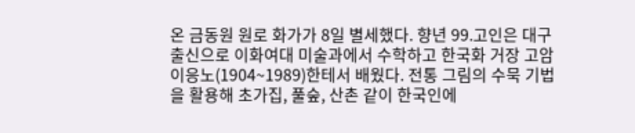온 금동원 원로 화가가 8일 별세했다. 향년 99.고인은 대구 출신으로 이화여대 미술과에서 수학하고 한국화 거장 고암 이응노(1904~1989)한테서 배웠다. 전통 그림의 수묵 기법을 활용해 초가집, 풀숲, 산촌 같이 한국인에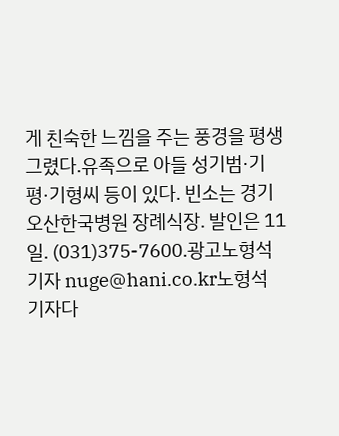게 친숙한 느낌을 주는 풍경을 평생 그렸다.유족으로 아들 성기범·기평·기형씨 등이 있다. 빈소는 경기 오산한국병원 장례식장. 발인은 11일. (031)375-7600.광고노형석 기자 nuge@hani.co.kr노형석 기자다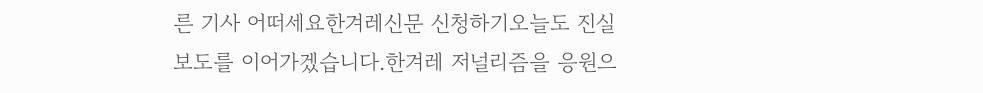른 기사 어떠세요한겨레신문 신청하기오늘도 진실 보도를 이어가겠습니다.한겨레 저널리즘을 응원으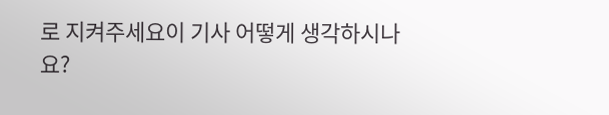로 지켜주세요이 기사 어떻게 생각하시나요?